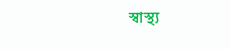স্বাস্থ্য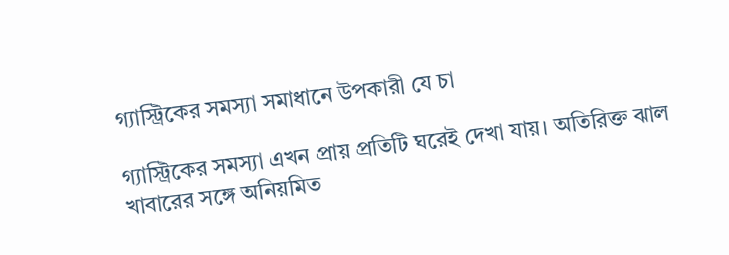গ্যাস্ট্রিকের সমস্যা সমাধানে উপকারী যে চা

গ্যাস্ট্রিকের সমস্যা এখন প্রায় প্রতিটি ঘরেই দেখা যায়। অতিরিক্ত ঝাল খাবারের সঙ্গে অনিয়মিত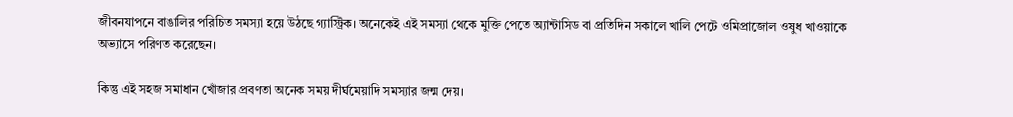জীবনযাপনে বাঙালির পরিচিত সমস্যা হয়ে উঠছে গ্যাস্ট্রিক। অনেকেই এই সমস্যা থেকে মুক্তি পেতে অ্যান্টাসিড বা প্রতিদিন সকালে খালি পেটে ওমিপ্রাজোল ওষুধ খাওয়াকে অভ্যাসে পরিণত করেছেন।

কিন্তু এই সহজ সমাধান খোঁজার প্রবণতা অনেক সময় দীর্ঘমেয়াদি সমস্যার জন্ম দেয়।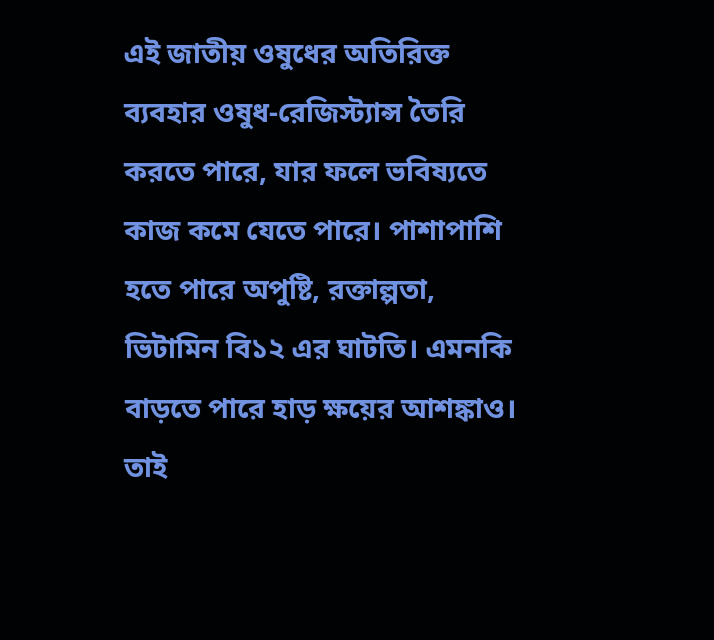এই জাতীয় ওষুধের অতিরিক্ত ব্যবহার ওষুধ-রেজিস্ট্যান্স তৈরি করতে পারে, যার ফলে ভবিষ্যতে কাজ কমে যেতে পারে। পাশাপাশি হতে পারে অপুষ্টি, রক্তাল্পতা, ভিটামিন বি১২ এর ঘাটতি। এমনকি বাড়তে পারে হাড় ক্ষয়ের আশঙ্কাও। তাই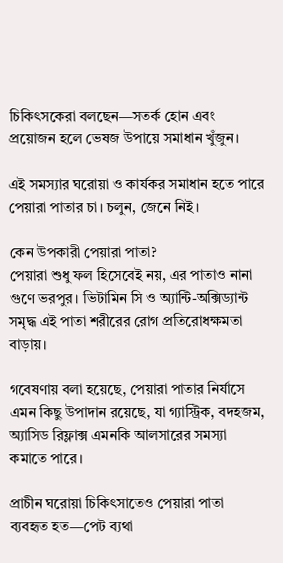চিকিৎসকেরা বলছেন—সতর্ক হোন এবং প্রয়োজন হলে ভেষজ উপায়ে সমাধান খুঁজুন।

এই সমস্যার ঘরোয়া ও কার্যকর সমাধান হতে পারে পেয়ারা পাতার চা। চলুন, জেনে নিই।

কেন উপকারী পেয়ারা পাতা?
পেয়ারা শুধু ফল হিসেবেই নয়, এর পাতাও নানা গুণে ভরপুর। ভিটামিন সি ও অ্যান্টি-অক্সিড্যান্ট সমৃদ্ধ এই পাতা শরীরের রোগ প্রতিরোধক্ষমতা বাড়ায়।

গবেষণায় বলা হয়েছে, পেয়ারা পাতার নির্যাসে এমন কিছু উপাদান রয়েছে, যা গ্যাস্ট্রিক, বদহজম, অ্যাসিড রিফ্লাক্স এমনকি আলসারের সমস্যা কমাতে পারে।

প্রাচীন ঘরোয়া চিকিৎসাতেও পেয়ারা পাতা ব্যবহৃত হত—পেট ব্যথা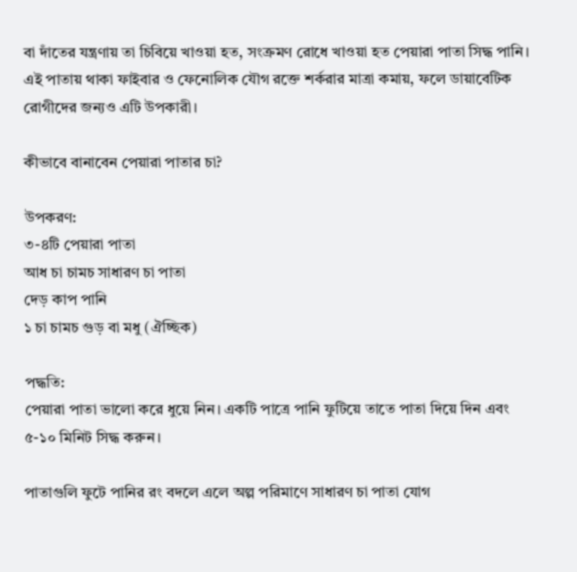বা দাঁতের যন্ত্রণায় তা চিবিয়ে খাওয়া হত, সংক্রমণ রোধে খাওয়া হত পেয়ারা পাতা সিদ্ধ পানি। এই পাতায় থাকা ফাইবার ও ফেনোলিক যৌগ রক্তে শর্করার মাত্রা কমায়, ফলে ডায়াবেটিক রোগীদের জন্যও এটি উপকারী।

কীভাবে বানাবেন পেয়ারা পাতার চা?

উপকরণ:
৩-৪টি পেয়ারা পাতা
আধ চা চামচ সাধারণ চা পাতা
দেড় কাপ পানি
১ চা চামচ গুড় বা মধু (ঐচ্ছিক)

পদ্ধতি:
পেয়ারা পাতা ভালো করে ধুয়ে নিন। একটি পাত্রে পানি ফুটিয়ে তাতে পাতা দিয়ে দিন এবং ৫-১০ মিনিট সিদ্ধ করুন।

পাতাগুলি ফুটে পানির রং বদলে এলে অল্প পরিমাণে সাধারণ চা পাতা যোগ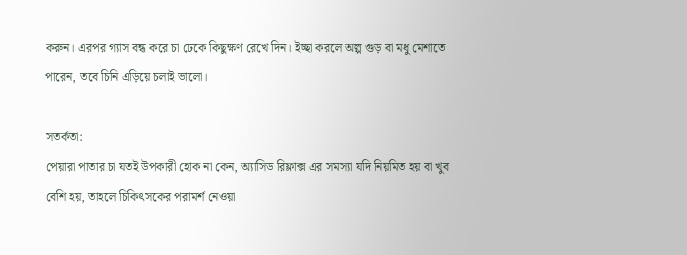করুন। এরপর গ্যাস বন্ধ করে চা ঢেকে কিছুক্ষণ রেখে দিন। ইচ্ছা করলে অল্প গুড় বা মধু মেশাতে পারেন, তবে চিনি এড়িয়ে চলাই ভালো।

সতর্কতা:
পেয়ারা পাতার চা যতই উপকারী হোক না কেন, অ্যাসিড রিফ্লাক্স এর সমস্যা যদি নিয়মিত হয় বা খুব বেশি হয়, তাহলে চিকিৎসকের পরামর্শ নেওয়া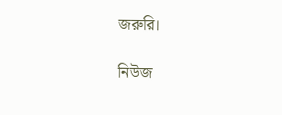জরুরি।

নিউজ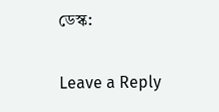ডেস্ক:

Leave a Reply